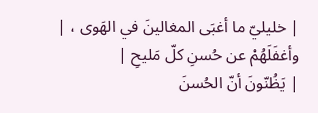| خليليّ ما أغبَى المغالينَ في الهَوى ، |
وأغفَلَهُمْ عن حُسنِ كلّ مَليحِ |
| يَظُنّونَ أنّ الحُسنَ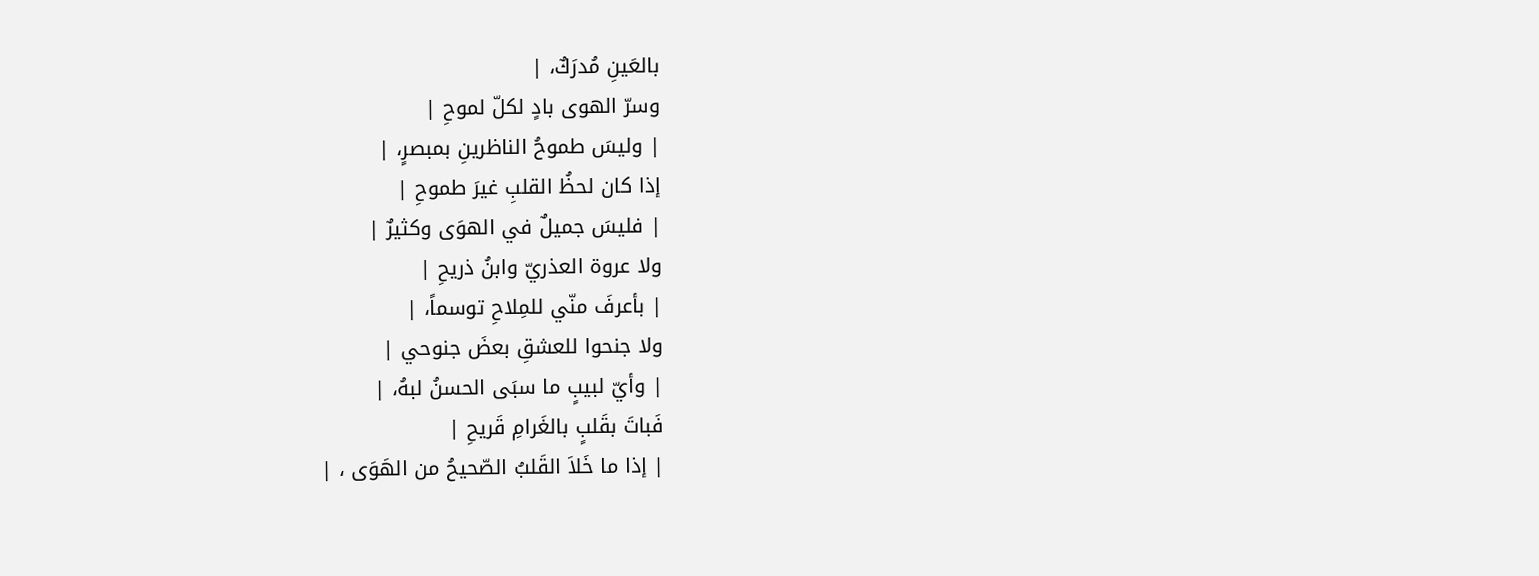بالعَينِ مُدرَكٌ، |
وسرّ الهوى بادٍ لكلّ لموحِ |
| وليسَ طموحُ الناظرينِ بمبصرٍ، |
إذا كان لحظُ القلبِ غيرَ طموحِ |
| فليسَ جميلٌ في الهوَى وكثيرٌ |
ولا عروة العذريّ وابنُ ذريحِ |
| بأعرفَ منّي للمِلاحِ توسماً، |
ولا جنحوا للعشقِ بعضَ جنوحي |
| وأيّ لبيبٍ ما سبَى الحسنُ لبهُ، |
فَباتَ بقَلبٍ بالغَرامِ قَريحِ |
| إذا ما خَلاَ القَلبُ الصّحيحُ من الهَوَى ، |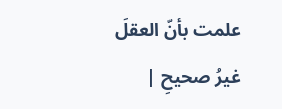علمت بأنّ العقلَ غيرُ صحيحِ |